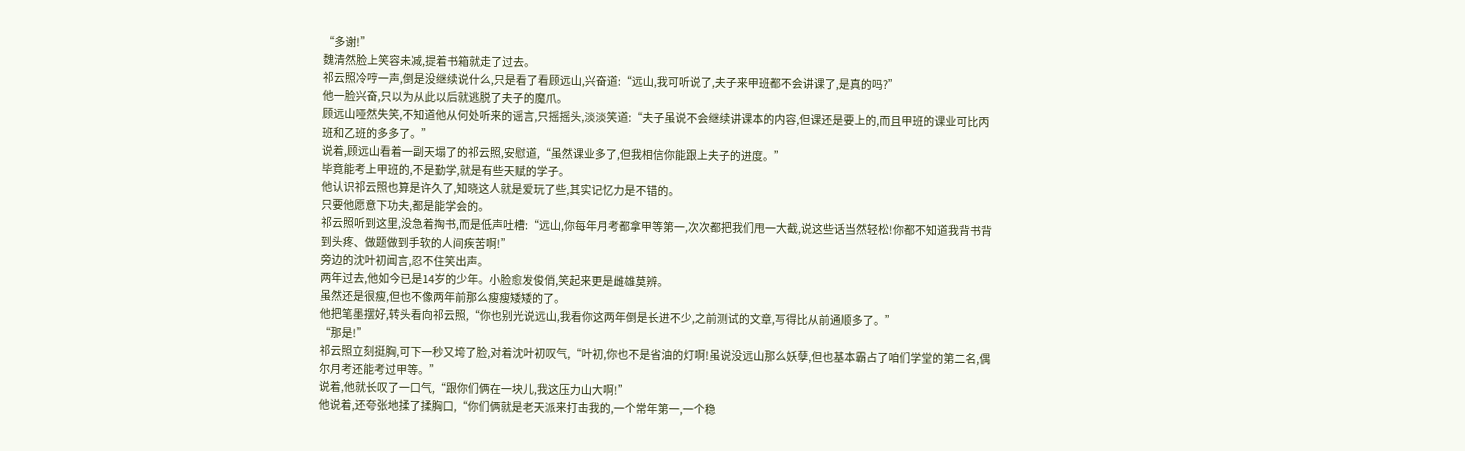“多谢!”
魏清然脸上笑容未减,提着书箱就走了过去。
祁云照冷哼一声,倒是没继续说什么,只是看了看顾远山,兴奋道:“远山,我可听说了,夫子来甲班都不会讲课了,是真的吗?”
他一脸兴奋,只以为从此以后就逃脱了夫子的魔爪。
顾远山哑然失笑,不知道他从何处听来的谣言,只摇摇头,淡淡笑道:“夫子虽说不会继续讲课本的内容,但课还是要上的,而且甲班的课业可比丙班和乙班的多多了。”
说着,顾远山看着一副天塌了的祁云照,安慰道,“虽然课业多了,但我相信你能跟上夫子的进度。”
毕竟能考上甲班的,不是勤学,就是有些天赋的学子。
他认识祁云照也算是许久了,知晓这人就是爱玩了些,其实记忆力是不错的。
只要他愿意下功夫,都是能学会的。
祁云照听到这里,没急着掏书,而是低声吐槽:“远山,你每年月考都拿甲等第一,次次都把我们甩一大截,说这些话当然轻松!你都不知道我背书背到头疼、做题做到手软的人间疾苦啊!”
旁边的沈叶初闻言,忍不住笑出声。
两年过去,他如今已是14岁的少年。小脸愈发俊俏,笑起来更是雌雄莫辨。
虽然还是很瘦,但也不像两年前那么瘦瘦矮矮的了。
他把笔墨摆好,转头看向祁云照,“你也别光说远山,我看你这两年倒是长进不少,之前测试的文章,写得比从前通顺多了。”
“那是!”
祁云照立刻挺胸,可下一秒又垮了脸,对着沈叶初叹气,“叶初,你也不是省油的灯啊!虽说没远山那么妖孽,但也基本霸占了咱们学堂的第二名,偶尔月考还能考过甲等。”
说着,他就长叹了一口气,“跟你们俩在一块儿,我这压力山大啊!”
他说着,还夸张地揉了揉胸口,“你们俩就是老天派来打击我的,一个常年第一,一个稳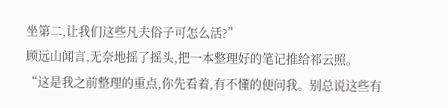坐第二,让我们这些凡夫俗子可怎么活?”
顾远山闻言,无奈地摇了摇头,把一本整理好的笔记推给祁云照。
“这是我之前整理的重点,你先看着,有不懂的便问我。别总说这些有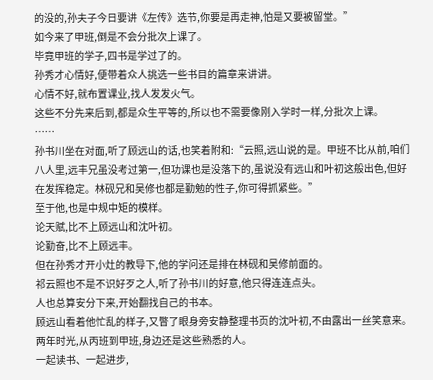的没的,孙夫子今日要讲《左传》选节,你要是再走神,怕是又要被留堂。”
如今来了甲班,倒是不会分批次上课了。
毕竟甲班的学子,四书是学过了的。
孙秀才心情好,便带着众人挑选一些书目的篇章来讲讲。
心情不好,就布置课业,找人发发火气。
这些不分先来后到,都是众生平等的,所以也不需要像刚入学时一样,分批次上课。
……
孙书川坐在对面,听了顾远山的话,也笑着附和:“云照,远山说的是。甲班不比从前,咱们八人里,远丰兄虽没考过第一,但功课也是没落下的,虽说没有远山和叶初这般出色,但好在发挥稳定。林砚兄和吴修也都是勤勉的性子,你可得抓紧些。”
至于他,也是中规中矩的模样。
论天赋,比不上顾远山和沈叶初。
论勤奋,比不上顾远丰。
但在孙秀才开小灶的教导下,他的学问还是排在林砚和吴修前面的。
祁云照也不是不识好歹之人,听了孙书川的好意,他只得连连点头。
人也总算安分下来,开始翻找自己的书本。
顾远山看着他忙乱的样子,又瞥了眼身旁安静整理书页的沈叶初,不由露出一丝笑意来。
两年时光,从丙班到甲班,身边还是这些熟悉的人。
一起读书、一起进步,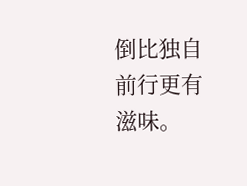倒比独自前行更有滋味。